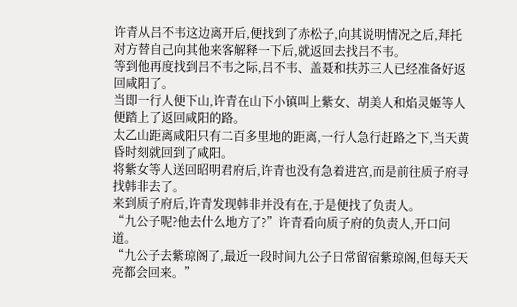许青从吕不韦这边离开后,便找到了赤松子,向其说明情况之后,拜托对方替自己向其他来客解释一下后,就返回去找吕不韦。
等到他再度找到吕不韦之际,吕不韦、盖聂和扶苏三人已经准备好返回咸阳了。
当即一行人便下山,许青在山下小镇叫上紫女、胡美人和焰灵姬等人便踏上了返回咸阳的路。
太乙山距离咸阳只有二百多里地的距离,一行人急行赶路之下,当天黄昏时刻就回到了咸阳。
将紫女等人送回昭明君府后,许青也没有急着进宫,而是前往质子府寻找韩非去了。
来到质子府后,许青发现韩非并没有在,于是便找了负责人。
“九公子呢?他去什么地方了?”许青看向质子府的负责人,开口问道。
“九公子去紫琼阁了,最近一段时间九公子日常留宿紫琼阁,但每天天亮都会回来。”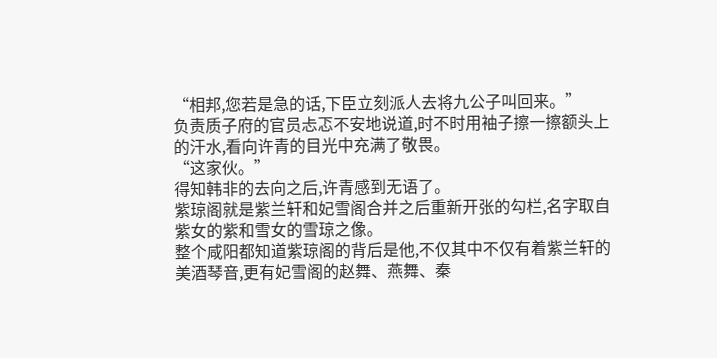“相邦,您若是急的话,下臣立刻派人去将九公子叫回来。”
负责质子府的官员忐忑不安地说道,时不时用袖子擦一擦额头上的汗水,看向许青的目光中充满了敬畏。
“这家伙。”
得知韩非的去向之后,许青感到无语了。
紫琼阁就是紫兰轩和妃雪阁合并之后重新开张的勾栏,名字取自紫女的紫和雪女的雪琼之像。
整个咸阳都知道紫琼阁的背后是他,不仅其中不仅有着紫兰轩的美酒琴音,更有妃雪阁的赵舞、燕舞、秦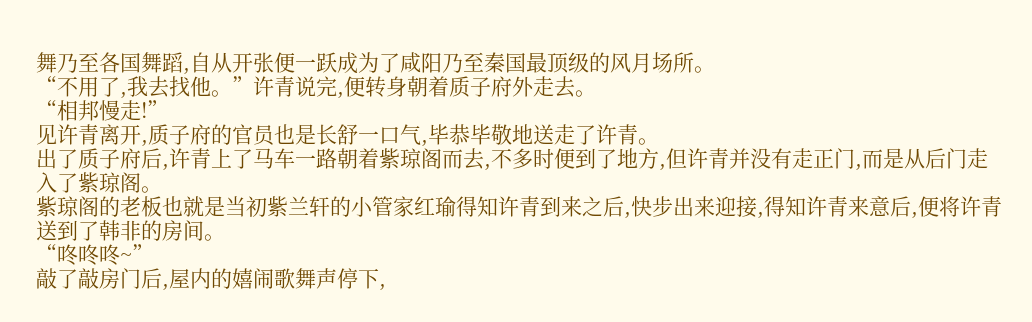舞乃至各国舞蹈,自从开张便一跃成为了咸阳乃至秦国最顶级的风月场所。
“不用了,我去找他。”许青说完,便转身朝着质子府外走去。
“相邦慢走!”
见许青离开,质子府的官员也是长舒一口气,毕恭毕敬地送走了许青。
出了质子府后,许青上了马车一路朝着紫琼阁而去,不多时便到了地方,但许青并没有走正门,而是从后门走入了紫琼阁。
紫琼阁的老板也就是当初紫兰轩的小管家红瑜得知许青到来之后,快步出来迎接,得知许青来意后,便将许青送到了韩非的房间。
“咚咚咚~”
敲了敲房门后,屋内的嬉闹歌舞声停下,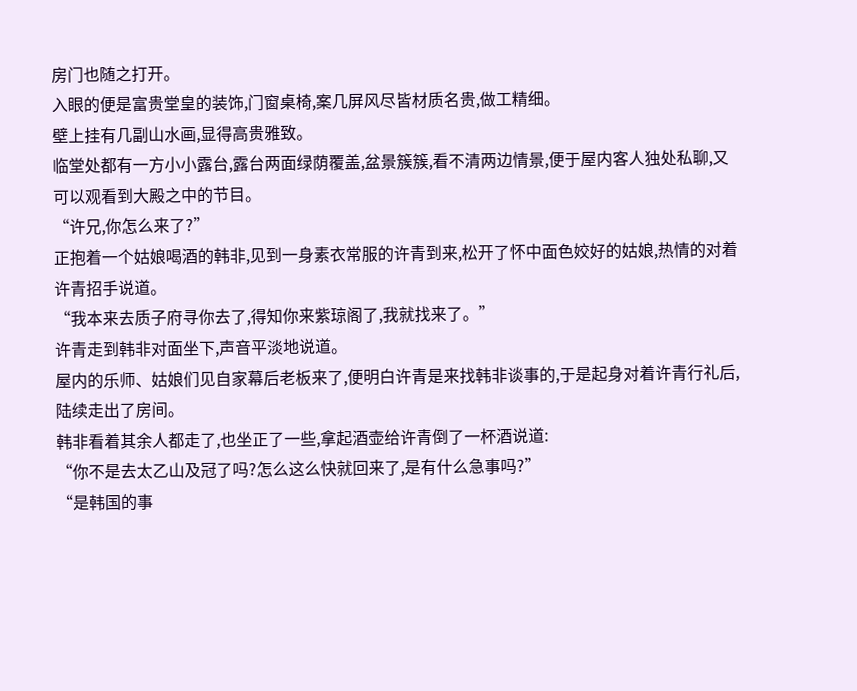房门也随之打开。
入眼的便是富贵堂皇的装饰,门窗桌椅,案几屏风尽皆材质名贵,做工精细。
壁上挂有几副山水画,显得高贵雅致。
临堂处都有一方小小露台,露台两面绿荫覆盖,盆景簇簇,看不清两边情景,便于屋内客人独处私聊,又可以观看到大殿之中的节目。
“许兄,你怎么来了?”
正抱着一个姑娘喝酒的韩非,见到一身素衣常服的许青到来,松开了怀中面色姣好的姑娘,热情的对着许青招手说道。
“我本来去质子府寻你去了,得知你来紫琼阁了,我就找来了。”
许青走到韩非对面坐下,声音平淡地说道。
屋内的乐师、姑娘们见自家幕后老板来了,便明白许青是来找韩非谈事的,于是起身对着许青行礼后,陆续走出了房间。
韩非看着其余人都走了,也坐正了一些,拿起酒壶给许青倒了一杯酒说道:
“你不是去太乙山及冠了吗?怎么这么快就回来了,是有什么急事吗?”
“是韩国的事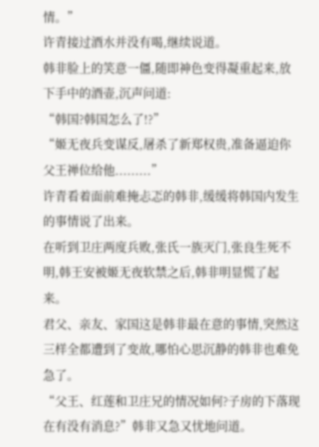情。”
许青接过酒水并没有喝,继续说道。
韩非脸上的笑意一僵,随即神色变得凝重起来,放下手中的酒壶,沉声问道:
“韩国?韩国怎么了!?”
“姬无夜兵变谋反,屠杀了新郑权贵,准备逼迫你父王禅位给他.........”
许青看着面前难掩忐忑的韩非,缓缓将韩国内发生的事情说了出来。
在听到卫庄两度兵败,张氏一族灭门,张良生死不明,韩王安被姬无夜软禁之后,韩非明显慌了起来。
君父、亲友、家国这是韩非最在意的事情,突然这三样全都遭到了变故,哪怕心思沉静的韩非也难免急了。
“父王、红莲和卫庄兄的情况如何?子房的下落现在有没有消息?”韩非又急又忧地问道。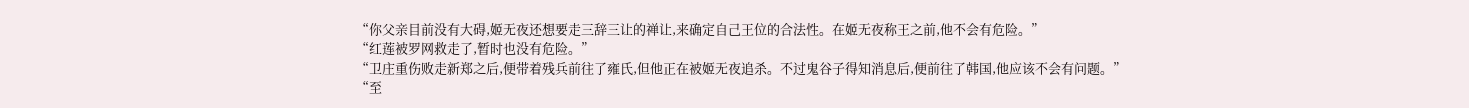“你父亲目前没有大碍,姬无夜还想要走三辞三让的禅让,来确定自己王位的合法性。在姬无夜称王之前,他不会有危险。”
“红莲被罗网救走了,暂时也没有危险。”
“卫庄重伤败走新郑之后,便带着残兵前往了雍氏,但他正在被姬无夜追杀。不过鬼谷子得知消息后,便前往了韩国,他应该不会有问题。”
“至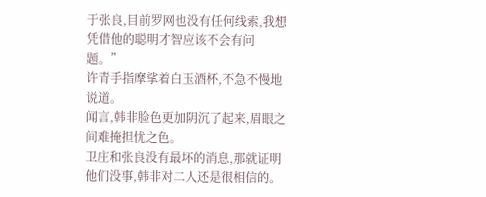于张良,目前罗网也没有任何线索,我想凭借他的聪明才智应该不会有问题。”
许青手指摩挲着白玉酒杯,不急不慢地说道。
闻言,韩非脸色更加阴沉了起来,眉眼之间难掩担忧之色。
卫庄和张良没有最坏的消息,那就证明他们没事,韩非对二人还是很相信的。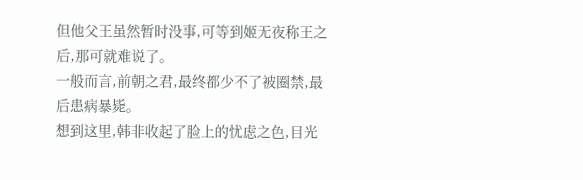但他父王虽然暂时没事,可等到姬无夜称王之后,那可就难说了。
一般而言,前朝之君,最终都少不了被圈禁,最后患病暴毙。
想到这里,韩非收起了脸上的忧虑之色,目光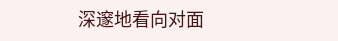深邃地看向对面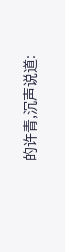的许青,沉声说道: